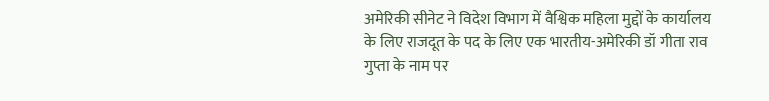अमेरिकी सीनेट ने विदेश विभाग में वैश्विक महिला मुद्दों के कार्यालय के लिए राजदूत के पद के लिए एक भारतीय-अमेरिकी डॉ गीता राव गुप्ता के नाम पर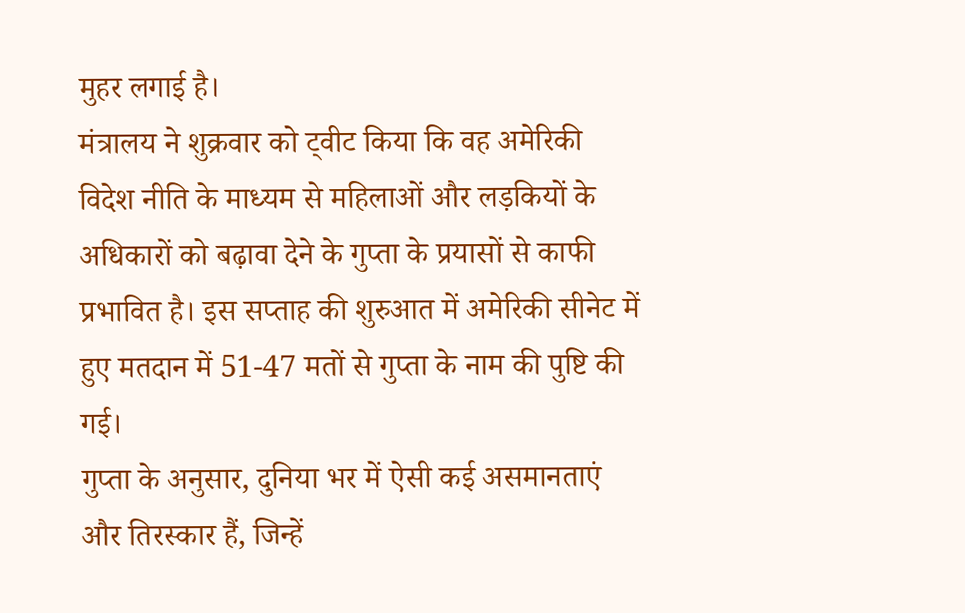मुहर लगाई है।
मंत्रालय ने शुक्रवार को ट्वीट किया कि वह अमेरिकी विदेश नीति के माध्यम से महिलाओं और लड़कियों के अधिकारों को बढ़ावा देने के गुप्ता के प्रयासों से काफी प्रभावित है। इस सप्ताह की शुरुआत में अमेरिकी सीनेट में हुए मतदान में 51-47 मतों से गुप्ता के नाम की पुष्टि की गई।
गुप्ता के अनुसार, दुनिया भर में ऐसी कई असमानताएं और तिरस्कार हैं, जिन्हें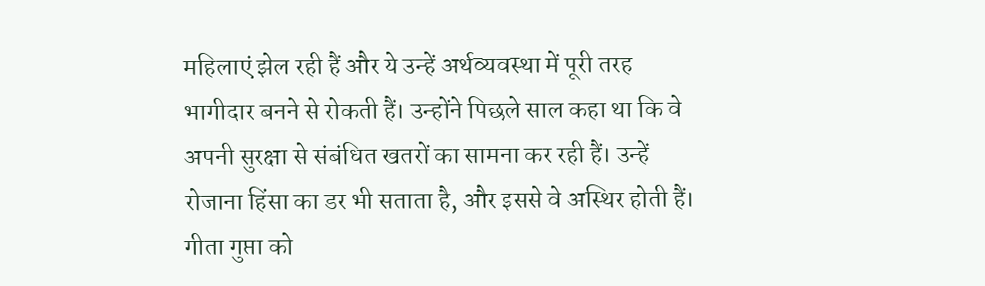महिलाएं झेल रही हैं और ये उन्हें अर्थव्यवस्था में पूरी तरह भागीदार बनने से रोकती हैं। उन्होंने पिछले साल कहा था कि वे अपनी सुरक्षा से संबंधित खतरों का सामना कर रही हैं। उन्हें रोजाना हिंसा का डर भी सताता है, और इससे वे अस्थिर होती हैं।
गीता गुप्ता को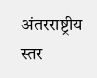अंतरराष्ट्रीय स्तर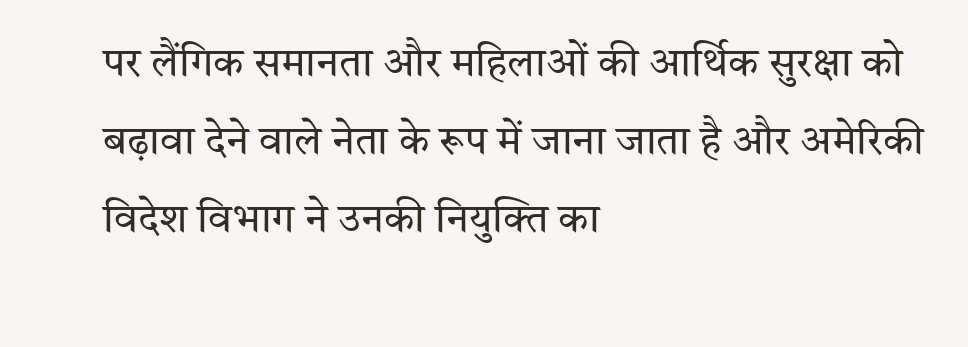पर लैंगिक समानता और महिलाओं की आर्थिक सुरक्षा को बढ़ावा देने वाले नेता के रूप में जाना जाता है और अमेरिकी विदेश विभाग ने उनकी नियुक्ति का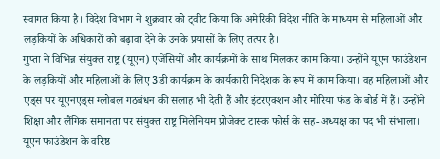स्वागत किया है। विदेश विभाग ने शुक्रवार को ट्वीट किया कि अमेरिकी विदेश नीति के माध्यम से महिलाओं और लड़कियों के अधिकारों को बढ़ावा देने के उनके प्रयासों के लिए तत्पर है।
गुप्ता ने विभिन्न संयुक्त राष्ट्र (यूएन) एजेंसियों और कार्यक्रमों के साथ मिलकर काम किया। उन्होंने यूएन फाउंडेशन के लड़कियों और महिलाओं के लिए 3डी कार्यक्रम के कार्यकारी निदेशक के रूप में काम किया। वह महिलाओं और एड्स पर यूएनएड्स ग्लोबल गठबंधन की सलाह भी देती हैं और इंटरएक्शन और मोरिया फंड के बोर्ड में हैं। उन्होंने शिक्षा और लैंगिक समानता पर संयुक्त राष्ट्र मिलेनियम प्रोजेक्ट टास्क फोर्स के सह-अध्यक्ष का पद भी संभाला।
यूएन फाउंडेशन के वरिष्ठ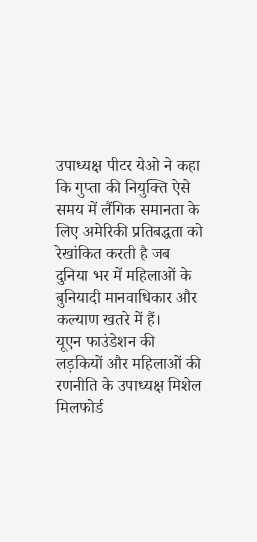उपाध्यक्ष पीटर येओ ने कहा कि गुप्ता की नियुक्ति ऐसे समय में लैंगिक समानता के लिए अमेरिकी प्रतिबद्धता को रेखांकित करती है जब दुनिया भर में महिलाओं के बुनियादी मानवाधिकार और कल्याण खतरे में हैं।
यूएन फाउंडेशन की लड़कियों और महिलाओं की रणनीति के उपाध्यक्ष मिशेल मिलफोर्ड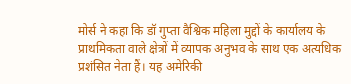मोर्स ने कहा कि डॉ गुप्ता वैश्विक महिला मुद्दों के कार्यालय के प्राथमिकता वाले क्षेत्रों में व्यापक अनुभव के साथ एक अत्यधिक प्रशंसित नेता हैं। यह अमेरिकी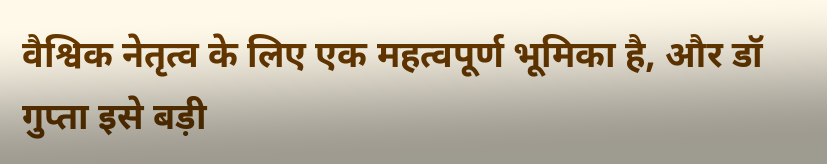वैश्विक नेतृत्व के लिए एक महत्वपूर्ण भूमिका है, और डॉ गुप्ता इसे बड़ी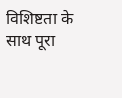विशिष्टता के साथ पूरा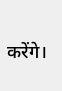करेंगे।